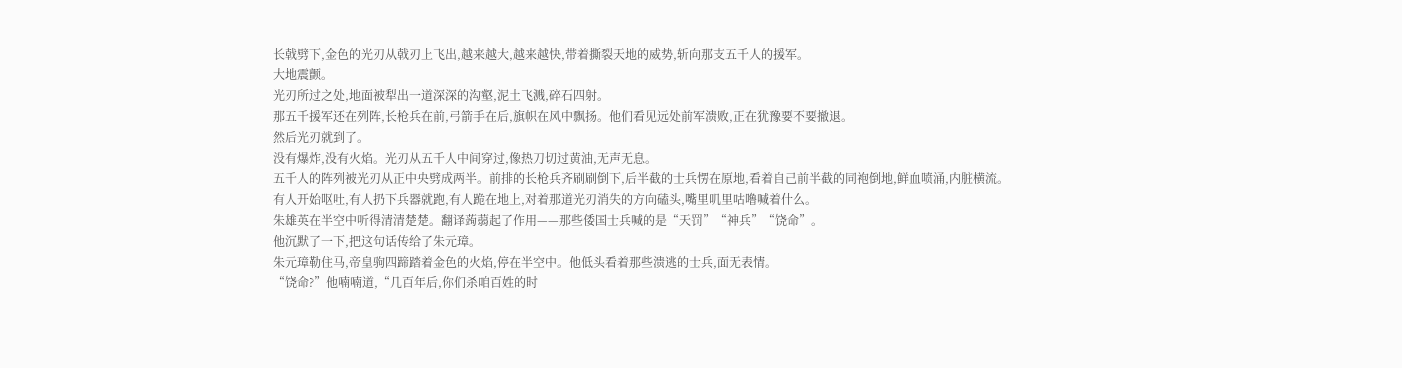长戟劈下,金色的光刃从戟刃上飞出,越来越大,越来越快,带着撕裂天地的威势,斩向那支五千人的援军。
大地震颤。
光刃所过之处,地面被犁出一道深深的沟壑,泥土飞溅,碎石四射。
那五千援军还在列阵,长枪兵在前,弓箭手在后,旗帜在风中飘扬。他们看见远处前军溃败,正在犹豫要不要撤退。
然后光刃就到了。
没有爆炸,没有火焰。光刃从五千人中间穿过,像热刀切过黄油,无声无息。
五千人的阵列被光刃从正中央劈成两半。前排的长枪兵齐刷刷倒下,后半截的士兵愣在原地,看着自己前半截的同袍倒地,鲜血喷涌,内脏横流。
有人开始呕吐,有人扔下兵器就跑,有人跪在地上,对着那道光刃消失的方向磕头,嘴里叽里咕噜喊着什么。
朱雄英在半空中听得清清楚楚。翻译蒟蒻起了作用——那些倭国士兵喊的是“天罚”“神兵”“饶命”。
他沉默了一下,把这句话传给了朱元璋。
朱元璋勒住马,帝皇驹四蹄踏着金色的火焰,停在半空中。他低头看着那些溃逃的士兵,面无表情。
“饶命?”他喃喃道,“几百年后,你们杀咱百姓的时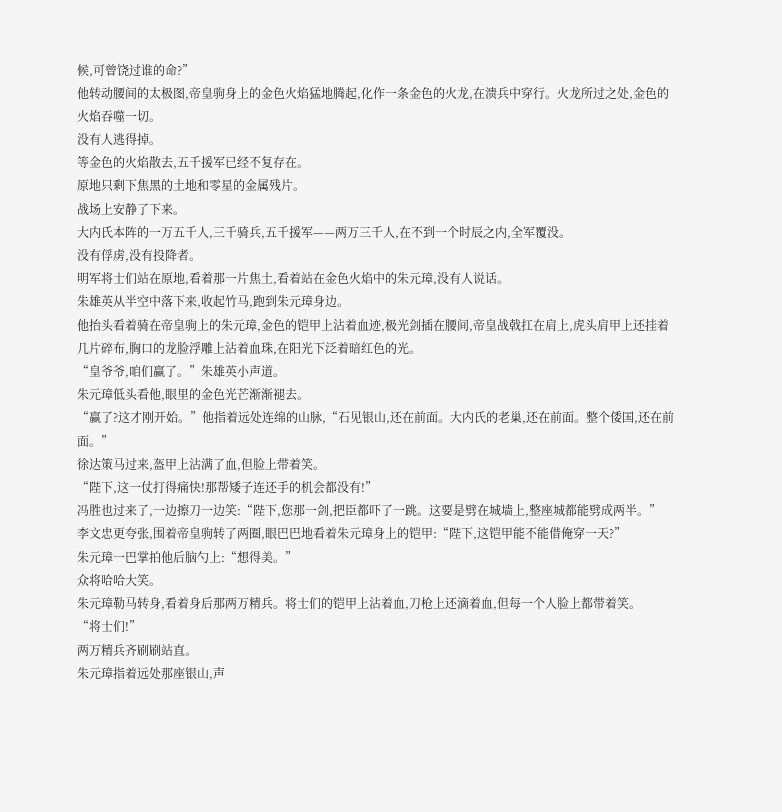候,可曾饶过谁的命?”
他转动腰间的太极图,帝皇驹身上的金色火焰猛地腾起,化作一条金色的火龙,在溃兵中穿行。火龙所过之处,金色的火焰吞噬一切。
没有人逃得掉。
等金色的火焰散去,五千援军已经不复存在。
原地只剩下焦黑的土地和零星的金属残片。
战场上安静了下来。
大内氏本阵的一万五千人,三千骑兵,五千援军——两万三千人,在不到一个时辰之内,全军覆没。
没有俘虏,没有投降者。
明军将士们站在原地,看着那一片焦土,看着站在金色火焰中的朱元璋,没有人说话。
朱雄英从半空中落下来,收起竹马,跑到朱元璋身边。
他抬头看着骑在帝皇驹上的朱元璋,金色的铠甲上沾着血迹,极光剑插在腰间,帝皇战戟扛在肩上,虎头肩甲上还挂着几片碎布,胸口的龙脸浮雕上沾着血珠,在阳光下泛着暗红色的光。
“皇爷爷,咱们赢了。”朱雄英小声道。
朱元璋低头看他,眼里的金色光芒渐渐褪去。
“赢了?这才刚开始。”他指着远处连绵的山脉,“石见银山,还在前面。大内氏的老巢,还在前面。整个倭国,还在前面。”
徐达策马过来,盔甲上沾满了血,但脸上带着笑。
“陛下,这一仗打得痛快!那帮矮子连还手的机会都没有!”
冯胜也过来了,一边擦刀一边笑:“陛下,您那一剑,把臣都吓了一跳。这要是劈在城墙上,整座城都能劈成两半。”
李文忠更夸张,围着帝皇驹转了两圈,眼巴巴地看着朱元璋身上的铠甲:“陛下,这铠甲能不能借俺穿一天?”
朱元璋一巴掌拍他后脑勺上:“想得美。”
众将哈哈大笑。
朱元璋勒马转身,看着身后那两万精兵。将士们的铠甲上沾着血,刀枪上还滴着血,但每一个人脸上都带着笑。
“将士们!”
两万精兵齐刷刷站直。
朱元璋指着远处那座银山,声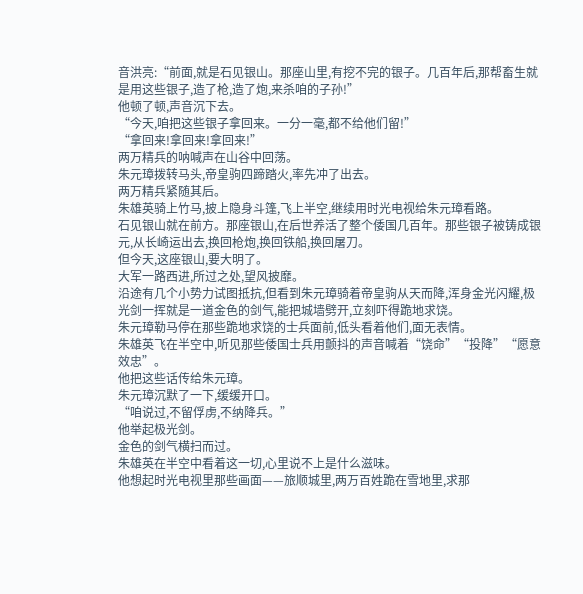音洪亮:“前面,就是石见银山。那座山里,有挖不完的银子。几百年后,那帮畜生就是用这些银子,造了枪,造了炮,来杀咱的子孙!”
他顿了顿,声音沉下去。
“今天,咱把这些银子拿回来。一分一毫,都不给他们留!”
“拿回来!拿回来!拿回来!”
两万精兵的呐喊声在山谷中回荡。
朱元璋拨转马头,帝皇驹四蹄踏火,率先冲了出去。
两万精兵紧随其后。
朱雄英骑上竹马,披上隐身斗篷,飞上半空,继续用时光电视给朱元璋看路。
石见银山就在前方。那座银山,在后世养活了整个倭国几百年。那些银子被铸成银元,从长崎运出去,换回枪炮,换回铁船,换回屠刀。
但今天,这座银山,要大明了。
大军一路西进,所过之处,望风披靡。
沿途有几个小势力试图抵抗,但看到朱元璋骑着帝皇驹从天而降,浑身金光闪耀,极光剑一挥就是一道金色的剑气,能把城墙劈开,立刻吓得跪地求饶。
朱元璋勒马停在那些跪地求饶的士兵面前,低头看着他们,面无表情。
朱雄英飞在半空中,听见那些倭国士兵用颤抖的声音喊着“饶命”“投降”“愿意效忠”。
他把这些话传给朱元璋。
朱元璋沉默了一下,缓缓开口。
“咱说过,不留俘虏,不纳降兵。”
他举起极光剑。
金色的剑气横扫而过。
朱雄英在半空中看着这一切,心里说不上是什么滋味。
他想起时光电视里那些画面——旅顺城里,两万百姓跪在雪地里,求那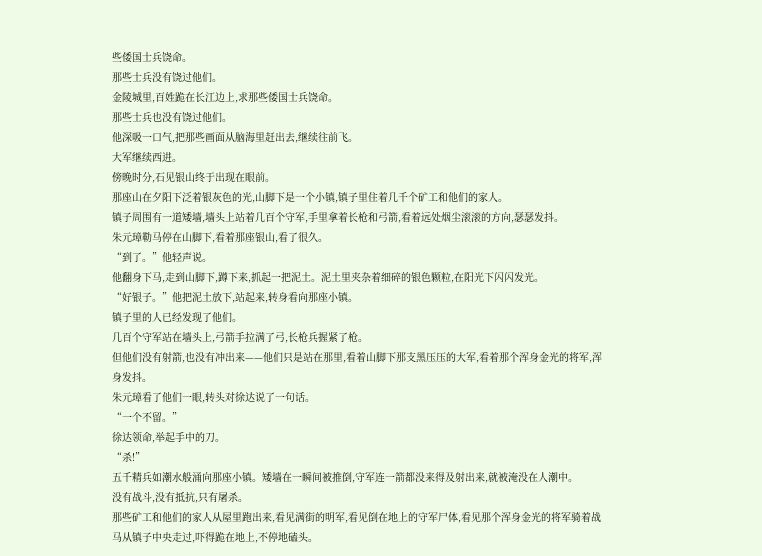些倭国士兵饶命。
那些士兵没有饶过他们。
金陵城里,百姓跪在长江边上,求那些倭国士兵饶命。
那些士兵也没有饶过他们。
他深吸一口气,把那些画面从脑海里赶出去,继续往前飞。
大军继续西进。
傍晚时分,石见银山终于出现在眼前。
那座山在夕阳下泛着银灰色的光,山脚下是一个小镇,镇子里住着几千个矿工和他们的家人。
镇子周围有一道矮墙,墙头上站着几百个守军,手里拿着长枪和弓箭,看着远处烟尘滚滚的方向,瑟瑟发抖。
朱元璋勒马停在山脚下,看着那座银山,看了很久。
“到了。”他轻声说。
他翻身下马,走到山脚下,蹲下来,抓起一把泥土。泥土里夹杂着细碎的银色颗粒,在阳光下闪闪发光。
“好银子。”他把泥土放下,站起来,转身看向那座小镇。
镇子里的人已经发现了他们。
几百个守军站在墙头上,弓箭手拉满了弓,长枪兵握紧了枪。
但他们没有射箭,也没有冲出来——他们只是站在那里,看着山脚下那支黑压压的大军,看着那个浑身金光的将军,浑身发抖。
朱元璋看了他们一眼,转头对徐达说了一句话。
“一个不留。”
徐达领命,举起手中的刀。
“杀!”
五千精兵如潮水般涌向那座小镇。矮墙在一瞬间被推倒,守军连一箭都没来得及射出来,就被淹没在人潮中。
没有战斗,没有抵抗,只有屠杀。
那些矿工和他们的家人从屋里跑出来,看见满街的明军,看见倒在地上的守军尸体,看见那个浑身金光的将军骑着战马从镇子中央走过,吓得跪在地上,不停地磕头。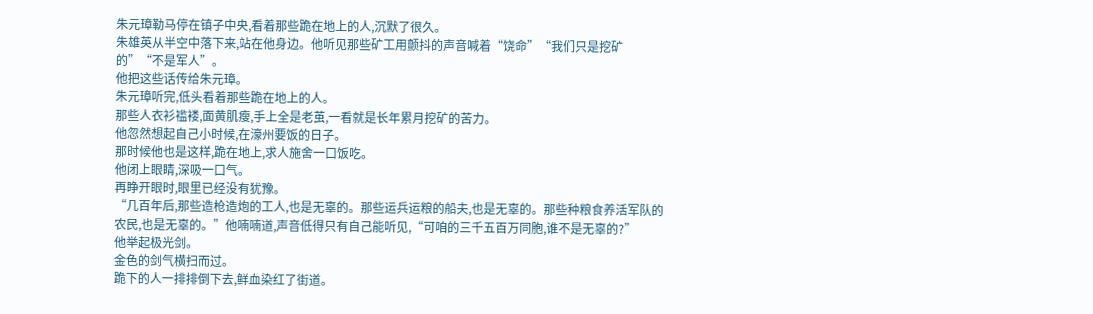朱元璋勒马停在镇子中央,看着那些跪在地上的人,沉默了很久。
朱雄英从半空中落下来,站在他身边。他听见那些矿工用颤抖的声音喊着“饶命”“我们只是挖矿的”“不是军人”。
他把这些话传给朱元璋。
朱元璋听完,低头看着那些跪在地上的人。
那些人衣衫褴褛,面黄肌瘦,手上全是老茧,一看就是长年累月挖矿的苦力。
他忽然想起自己小时候,在濠州要饭的日子。
那时候他也是这样,跪在地上,求人施舍一口饭吃。
他闭上眼睛,深吸一口气。
再睁开眼时,眼里已经没有犹豫。
“几百年后,那些造枪造炮的工人,也是无辜的。那些运兵运粮的船夫,也是无辜的。那些种粮食养活军队的农民,也是无辜的。”他喃喃道,声音低得只有自己能听见,“可咱的三千五百万同胞,谁不是无辜的?”
他举起极光剑。
金色的剑气横扫而过。
跪下的人一排排倒下去,鲜血染红了街道。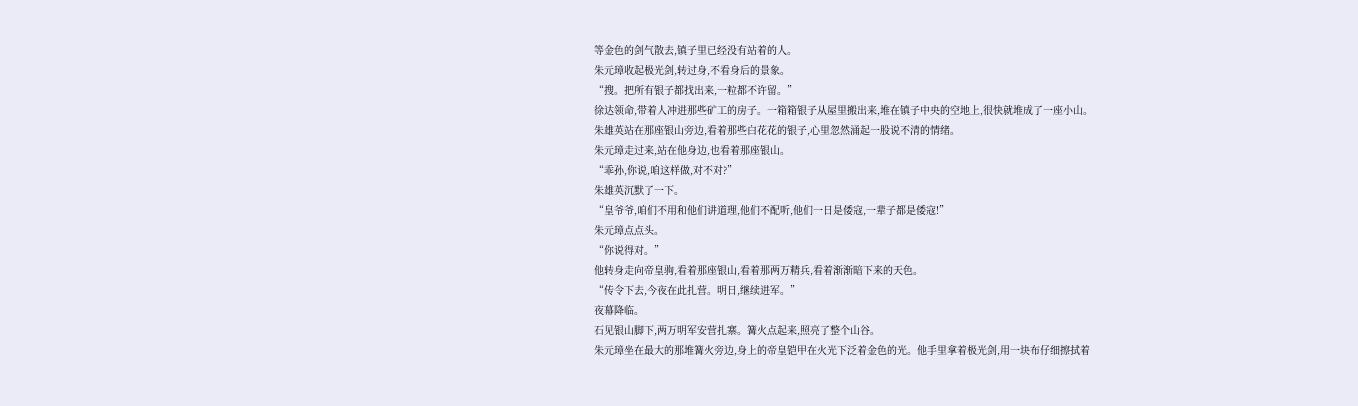等金色的剑气散去,镇子里已经没有站着的人。
朱元璋收起极光剑,转过身,不看身后的景象。
“搜。把所有银子都找出来,一粒都不许留。”
徐达领命,带着人冲进那些矿工的房子。一箱箱银子从屋里搬出来,堆在镇子中央的空地上,很快就堆成了一座小山。
朱雄英站在那座银山旁边,看着那些白花花的银子,心里忽然涌起一股说不清的情绪。
朱元璋走过来,站在他身边,也看着那座银山。
“乖孙,你说,咱这样做,对不对?”
朱雄英沉默了一下。
“皇爷爷,咱们不用和他们讲道理,他们不配听,他们一日是倭寇,一辈子都是倭寇!”
朱元璋点点头。
“你说得对。”
他转身走向帝皇驹,看着那座银山,看着那两万精兵,看着渐渐暗下来的天色。
“传令下去,今夜在此扎营。明日,继续进军。”
夜幕降临。
石见银山脚下,两万明军安营扎寨。篝火点起来,照亮了整个山谷。
朱元璋坐在最大的那堆篝火旁边,身上的帝皇铠甲在火光下泛着金色的光。他手里拿着极光剑,用一块布仔细擦拭着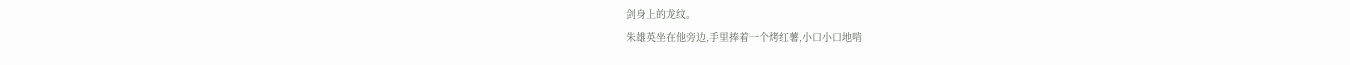剑身上的龙纹。
朱雄英坐在他旁边,手里捧着一个烤红薯,小口小口地啃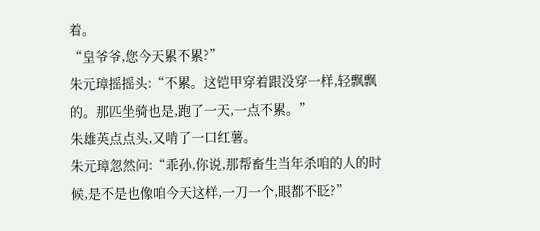着。
“皇爷爷,您今天累不累?”
朱元璋摇摇头:“不累。这铠甲穿着跟没穿一样,轻飘飘的。那匹坐骑也是,跑了一天,一点不累。”
朱雄英点点头,又啃了一口红薯。
朱元璋忽然问:“乖孙,你说,那帮畜生当年杀咱的人的时候,是不是也像咱今天这样,一刀一个,眼都不眨?”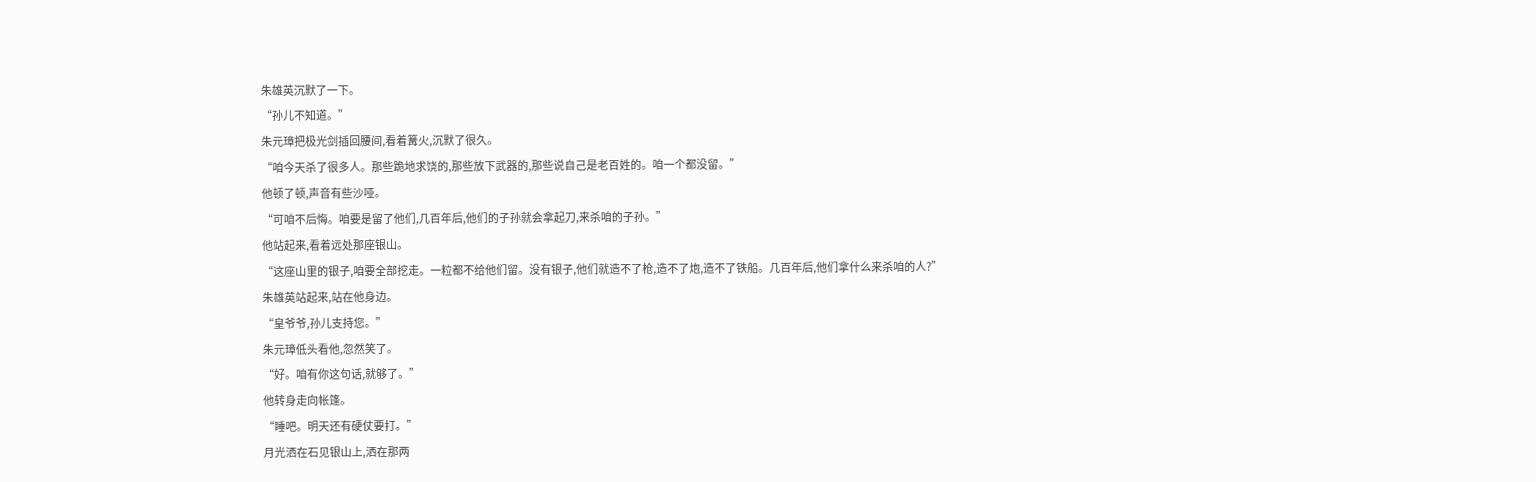朱雄英沉默了一下。
“孙儿不知道。”
朱元璋把极光剑插回腰间,看着篝火,沉默了很久。
“咱今天杀了很多人。那些跪地求饶的,那些放下武器的,那些说自己是老百姓的。咱一个都没留。”
他顿了顿,声音有些沙哑。
“可咱不后悔。咱要是留了他们,几百年后,他们的子孙就会拿起刀,来杀咱的子孙。”
他站起来,看着远处那座银山。
“这座山里的银子,咱要全部挖走。一粒都不给他们留。没有银子,他们就造不了枪,造不了炮,造不了铁船。几百年后,他们拿什么来杀咱的人?”
朱雄英站起来,站在他身边。
“皇爷爷,孙儿支持您。”
朱元璋低头看他,忽然笑了。
“好。咱有你这句话,就够了。”
他转身走向帐篷。
“睡吧。明天还有硬仗要打。”
月光洒在石见银山上,洒在那两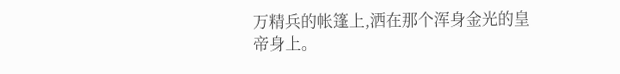万精兵的帐篷上,洒在那个浑身金光的皇帝身上。